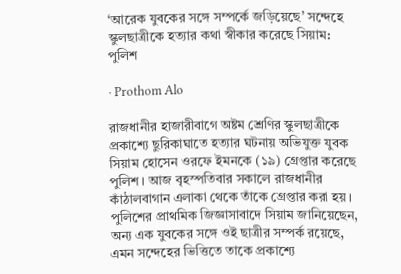‘আরেক যুবকের সঙ্গে সম্পর্কে জড়িয়েছে’ সন্দেহে স্কুলছাত্রীকে হত্যার কথা স্বীকার করেছে সিয়াম: পুলিশ

· Prothom Alo

রাজধানীর হাজারীবাগে অষ্টম শ্রেণির স্কুলছাত্রীকে প্রকাশ্যে ছুরিকাঘাতে হত্যার ঘটনায় অভিযুক্ত যুবক সিয়াম হোসেন ওরফে ইমনকে (১৯) গ্রেপ্তার করেছে পুলিশ। আজ বৃহস্পতিবার সকালে রাজধানীর কাঁঠালবাগান এলাকা থেকে তাঁকে গ্রেপ্তার করা হয়। পুলিশের প্রাথমিক জিজ্ঞাসাবাদে সিয়াম জানিয়েছেন, অন্য এক যুবকের সঙ্গে ওই ছাত্রীর সম্পর্ক রয়েছে, এমন সন্দেহের ভিত্তিতে তাকে প্রকাশ্যে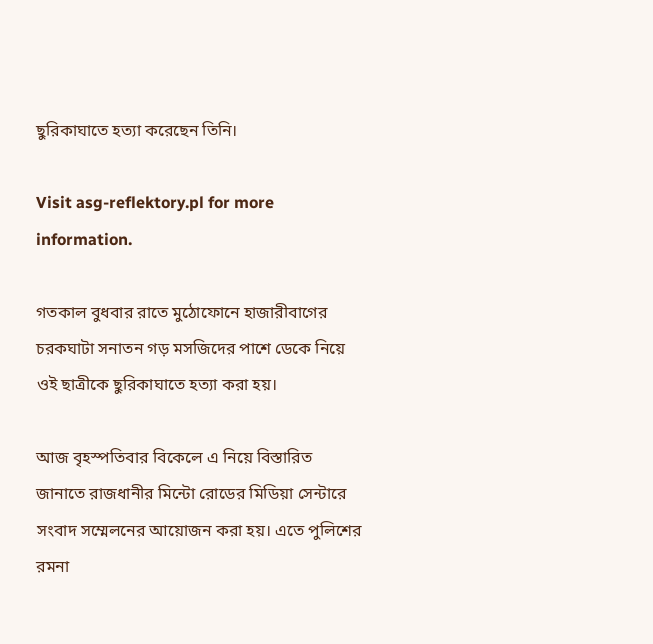ছুরিকাঘাতে হত্যা করেছেন তিনি।

Visit asg-reflektory.pl for more information.

গতকাল বুধবার রাতে মুঠোফোনে হাজারীবাগের চরকঘাটা সনাতন গড় মসজিদের পাশে ডেকে নিয়ে ওই ছাত্রীকে ছুরিকাঘাতে হত্যা করা হয়।

আজ বৃহস্পতিবার বিকেলে এ নিয়ে বিস্তারিত জানাতে রাজধানীর মিন্টো রোডের মিডিয়া সেন্টারে সংবাদ সম্মেলনের আয়োজন করা হয়। এতে পুলিশের রমনা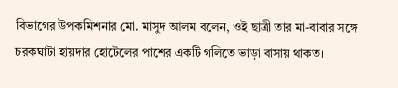বিভাগের উপকমিশনার মো. মাসুদ আলম বলেন, ওই ছাত্রী তার মা-বাবার সঙ্গে চরকঘাটা হায়দার হোটেলের পাশের একটি গলিতে ভাড়া বাসায় থাকত।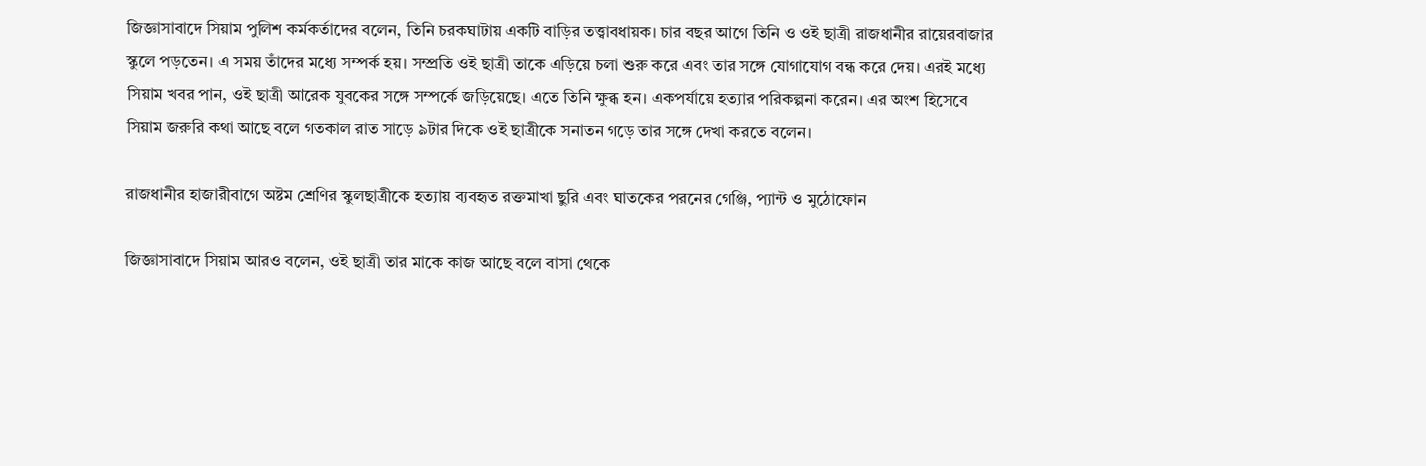জিজ্ঞাসাবাদে সিয়াম পুলিশ কর্মকর্তাদের বলেন, তিনি চরকঘাটায় একটি বাড়ির তত্ত্বাবধায়ক। চার বছর আগে তিনি ও ওই ছাত্রী রাজধানীর রায়েরবাজার স্কুলে পড়তেন। এ সময় তাঁদের মধ্যে সম্পর্ক হয়। সম্প্রতি ওই ছাত্রী তাকে এড়িয়ে চলা শুরু করে এবং তার সঙ্গে যোগাযোগ বন্ধ করে দেয়। এরই মধ্যে সিয়াম খবর পান, ওই ছাত্রী আরেক যুবকের সঙ্গে সম্পর্কে জড়িয়েছে। এতে তিনি ক্ষুব্ধ হন। একপর্যায়ে হত্যার পরিকল্পনা করেন। এর অংশ হিসেবে সিয়াম জরুরি কথা আছে বলে গতকাল রাত সাড়ে ৯টার দিকে ওই ছাত্রীকে সনাতন গড়ে তার সঙ্গে দেখা করতে বলেন।

রাজধানীর হাজারীবাগে অষ্টম শ্রেণির স্কুলছাত্রীকে হত্যায় ব্যবহৃত রক্তমাখা ছুরি এবং ঘাতকের পরনের গেঞ্জি, প্যান্ট ও মুঠোফোন

জিজ্ঞাসাবাদে সিয়াম আরও বলেন, ওই ছাত্রী তার মাকে কাজ আছে বলে বাসা থেকে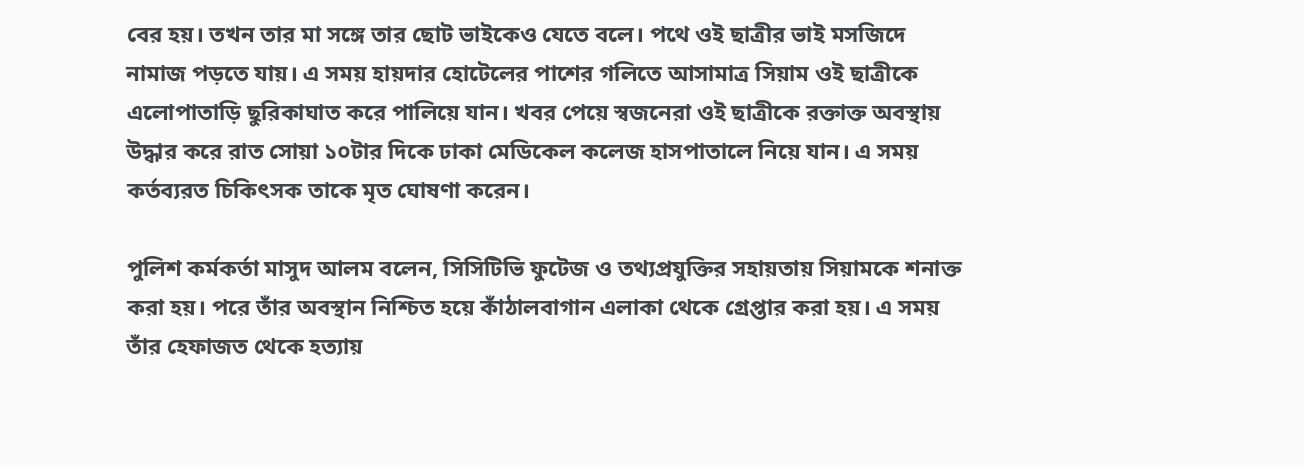বের হয়। তখন তার মা সঙ্গে তার ছোট ভাইকেও যেতে বলে। পথে ওই ছাত্রীর ভাই মসজিদে নামাজ পড়তে যায়। এ সময় হায়দার হোটেলের পাশের গলিতে আসামাত্র সিয়াম ওই ছাত্রীকে এলোপাতাড়ি ছুরিকাঘাত করে পালিয়ে যান। খবর পেয়ে স্বজনেরা ওই ছাত্রীকে রক্তাক্ত অবস্থায় উদ্ধার করে রাত সোয়া ১০টার দিকে ঢাকা মেডিকেল কলেজ হাসপাতালে নিয়ে যান। এ সময় কর্তব্যরত চিকিৎসক তাকে মৃত ঘোষণা করেন।

পুলিশ কর্মকর্তা মাসুদ আলম বলেন, সিসিটিভি ফুটেজ ও তথ্যপ্রযুক্তির সহায়তায় সিয়ামকে শনাক্ত করা হয়। পরে তাঁর অবস্থান নিশ্চিত হয়ে কাঁঠালবাগান এলাকা থেকে গ্রেপ্তার করা হয়। এ সময় তাঁর হেফাজত থেকে হত্যায়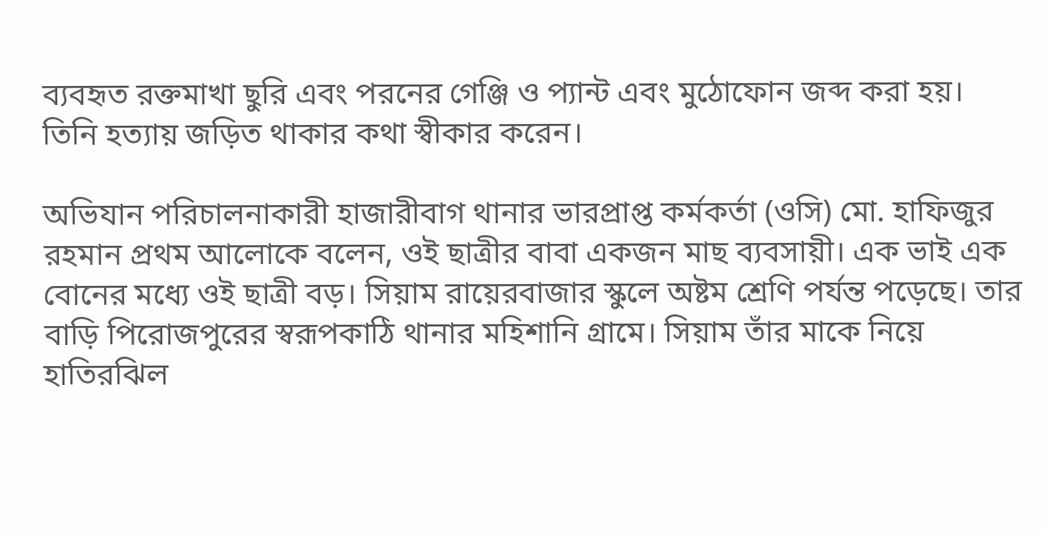ব্যবহৃত রক্তমাখা ছুরি এবং পরনের গেঞ্জি ও প্যান্ট এবং মুঠোফোন জব্দ করা হয়। তিনি হত্যায় জড়িত থাকার কথা স্বীকার করেন।

অভিযান পরিচালনাকারী হাজারীবাগ থানার ভারপ্রাপ্ত কর্মকর্তা (ওসি) মো. হাফিজুর রহমান প্রথম আলোকে বলেন, ওই ছাত্রীর বাবা একজন মাছ ব্যবসায়ী। এক ভাই এক বোনের মধ্যে ওই ছাত্রী বড়। সিয়াম রায়েরবাজার স্কুলে অষ্টম শ্রেণি পর্যন্ত পড়েছে। তার বাড়ি পিরোজপুরের স্বরূপকাঠি থানার মহিশানি গ্রামে। সিয়াম তাঁর মাকে নিয়ে হাতিরঝিল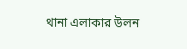থানা এলাকার উলন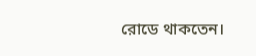রোডে থাকতেন।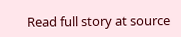Read full story at source